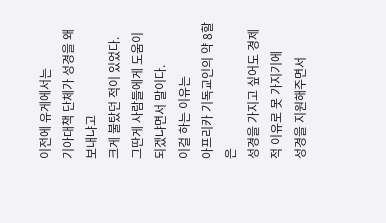이전에 유게에서는
기아대책 단체가 성경을 왜 보내냐고
크게 불탔던 적이 있었다.
그딴게 사람들에게 도움이 되겠냐면서 말이다.
이걸 하는 이유는
아프리카 기독교인의 약 8할은
성경을 가지고 싶어도 경제적 이유로 못 가지기에
성경을 지원해주면서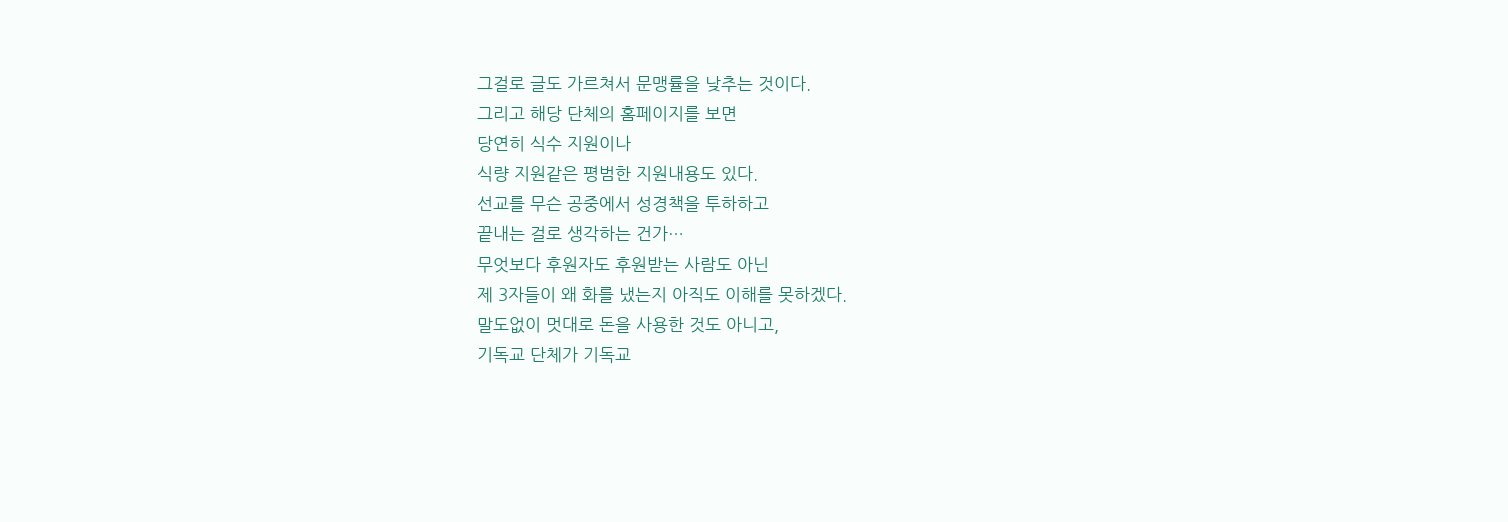그걸로 글도 가르쳐서 문맹률을 낮추는 것이다.
그리고 해당 단체의 홈페이지를 보면
당연히 식수 지원이나
식량 지원같은 평범한 지원내용도 있다.
선교를 무슨 공중에서 성경책을 투하하고
끝내는 걸로 생각하는 건가…
무엇보다 후원자도 후원받는 사람도 아닌
제 3자들이 왜 화를 냈는지 아직도 이해를 못하겠다.
말도없이 멋대로 돈을 사용한 것도 아니고,
기독교 단체가 기독교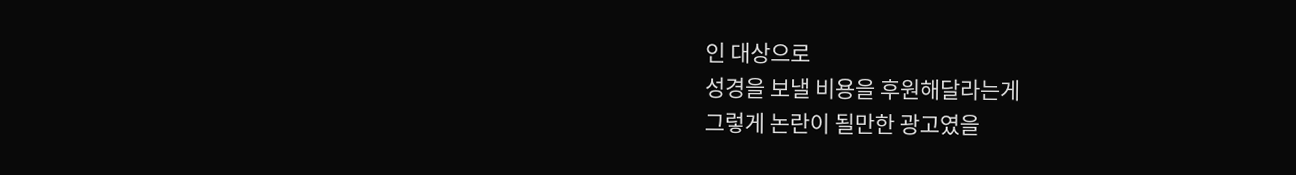인 대상으로
성경을 보낼 비용을 후원해달라는게
그렇게 논란이 될만한 광고였을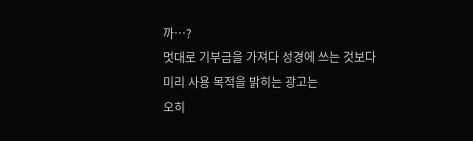까…?
멋대로 기부금을 가져다 성경에 쓰는 것보다
미리 사용 목적을 밝히는 광고는
오히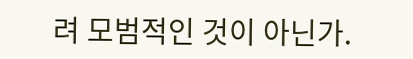려 모범적인 것이 아닌가.